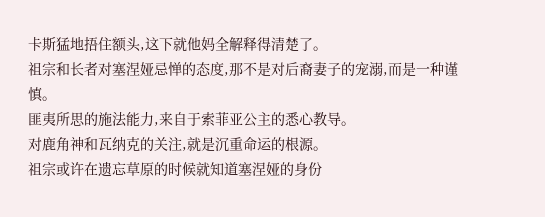卡斯猛地捂住额头,这下就他妈全解释得清楚了。
祖宗和长者对塞涅娅忌惮的态度,那不是对后裔妻子的宠溺,而是一种谨慎。
匪夷所思的施法能力,来自于索菲亚公主的悉心教导。
对鹿角神和瓦纳克的关注,就是沉重命运的根源。
祖宗或许在遗忘草原的时候就知道塞涅娅的身份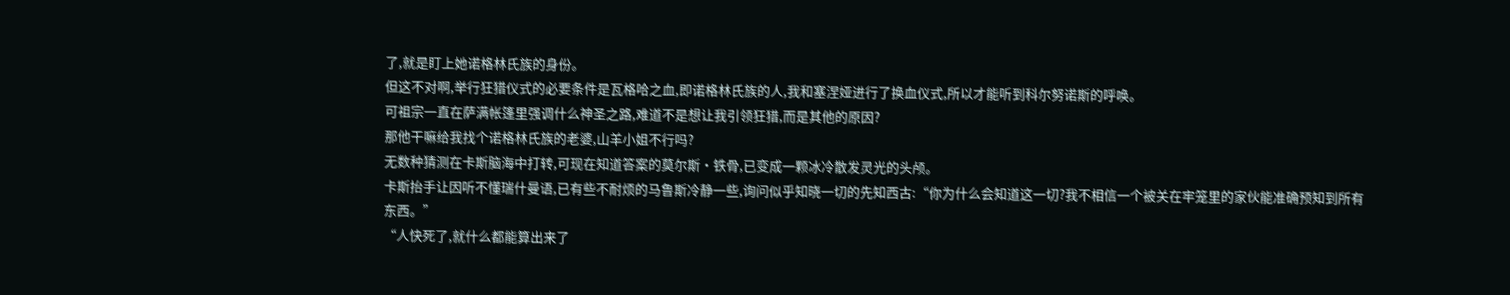了,就是盯上她诺格林氏族的身份。
但这不对啊,举行狂猎仪式的必要条件是瓦格哈之血,即诺格林氏族的人,我和塞涅娅进行了换血仪式,所以才能听到科尔努诺斯的呼唤。
可祖宗一直在萨满帐篷里强调什么神圣之路,难道不是想让我引领狂猎,而是其他的原因?
那他干嘛给我找个诺格林氏族的老婆,山羊小姐不行吗?
无数种猜测在卡斯脑海中打转,可现在知道答案的莫尔斯·铁骨,已变成一颗冰冷散发灵光的头颅。
卡斯抬手让因听不懂瑞什曼语,已有些不耐烦的马鲁斯冷静一些,询问似乎知晓一切的先知西古:“你为什么会知道这一切?我不相信一个被关在牢笼里的家伙能准确预知到所有东西。”
“人快死了,就什么都能算出来了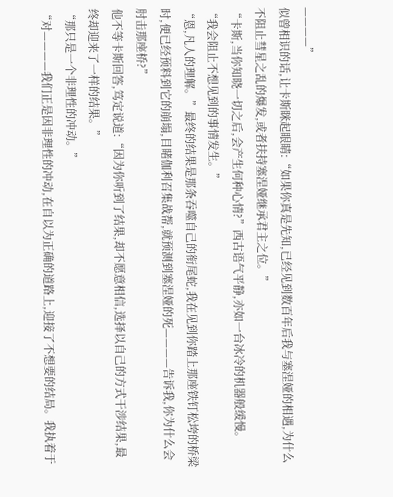————”
似曾相识的话,让卡斯眯起眼睛:“如果你真是先知,已经见到数百年后我与塞涅娅的相遇,为什么不阻止彗星之乱的爆发,或者扶持塞涅娅继承君主之位。”
“卡斯,当你知晓一切之后,会产生何种心情?”西古语气平静,亦如一台冰冷的机器般缓慢。
“我会阻止不想见到的事情发生。”
“恩,凡人的理解。”最终的结果是那条吞噬自己的衔尾蛇,我在见到你踏上那座铁钉松垮的桥梁时,便已经预料到它的崩塌,目睹伽利召集战帮,就预测到塞涅娅的死————告诉我,你为什么会肘击那座桥?”
他不等卡斯回答,笃定说道:“因为你听到了结果,却不愿意相信,选择以自己的方式干涉结果,最终却迎来了一样的结果。”
“那只是一个非理性的冲动。”
“对————我们正是因非理性的冲动,在自以为正确的道路上,迎接了不想要的结局。我执着于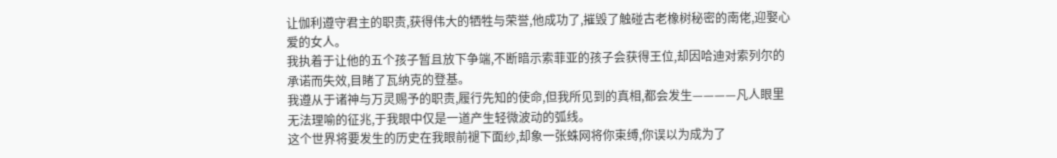让伽利遵守君主的职责,获得伟大的牺牲与荣誉,他成功了,摧毁了触碰古老橡树秘密的南佬,迎娶心爱的女人。
我执着于让他的五个孩子暂且放下争端,不断暗示索菲亚的孩子会获得王位,却因哈迪对索列尔的承诺而失效,目睹了瓦纳克的登基。
我遵从于诸神与万灵赐予的职责,履行先知的使命,但我所见到的真相,都会发生————凡人眼里无法理喻的征兆,于我眼中仅是一道产生轻微波动的弧线。
这个世界将要发生的历史在我眼前褪下面纱,却象一张蛛网将你束缚,你误以为成为了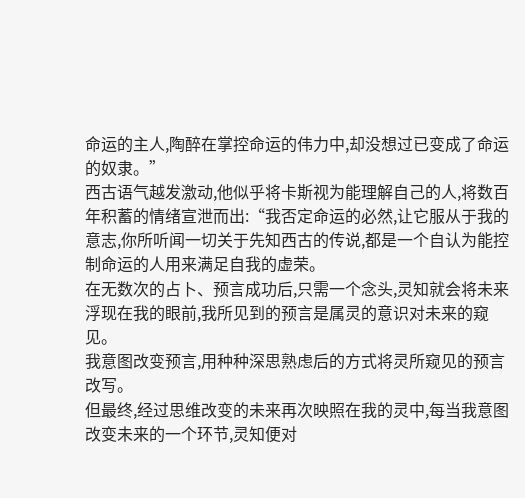命运的主人,陶醉在掌控命运的伟力中,却没想过已变成了命运的奴隶。”
西古语气越发激动,他似乎将卡斯视为能理解自己的人,将数百年积蓄的情绪宣泄而出:“我否定命运的必然,让它服从于我的意志,你所听闻一切关于先知西古的传说,都是一个自认为能控制命运的人用来满足自我的虚荣。
在无数次的占卜、预言成功后,只需一个念头,灵知就会将未来浮现在我的眼前,我所见到的预言是属灵的意识对未来的窥见。
我意图改变预言,用种种深思熟虑后的方式将灵所窥见的预言改写。
但最终,经过思维改变的未来再次映照在我的灵中,每当我意图改变未来的一个环节,灵知便对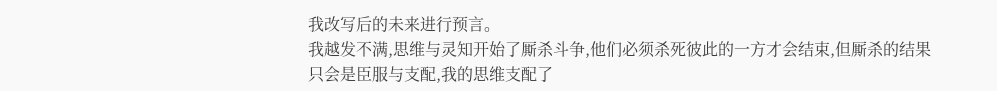我改写后的未来进行预言。
我越发不满,思维与灵知开始了厮杀斗争,他们必须杀死彼此的一方才会结束,但厮杀的结果只会是臣服与支配,我的思维支配了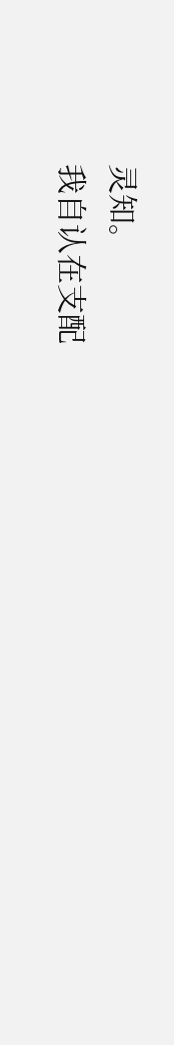灵知。
我自认在支配